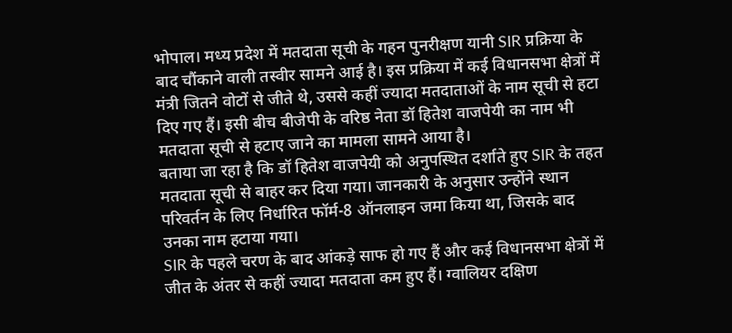भोपाल। मध्य प्रदेश में मतदाता सूची के गहन पुनरीक्षण यानी SIR प्रक्रिया के बाद चौंकाने वाली तस्वीर सामने आई है। इस प्रक्रिया में कई विधानसभा क्षेत्रों में मंत्री जितने वोटों से जीते थे, उससे कहीं ज्यादा मतदाताओं के नाम सूची से हटा दिए गए हैं। इसी बीच बीजेपी के वरिष्ठ नेता डॉ हितेश वाजपेयी का नाम भी मतदाता सूची से हटाए जाने का मामला सामने आया है।
बताया जा रहा है कि डॉ हितेश वाजपेयी को अनुपस्थित दर्शाते हुए SIR के तहत मतदाता सूची से बाहर कर दिया गया। जानकारी के अनुसार उन्होंने स्थान परिवर्तन के लिए निर्धारित फॉर्म-8 ऑनलाइन जमा किया था, जिसके बाद उनका नाम हटाया गया।
SIR के पहले चरण के बाद आंकड़े साफ हो गए हैं और कई विधानसभा क्षेत्रों में जीत के अंतर से कहीं ज्यादा मतदाता कम हुए हैं। ग्वालियर दक्षिण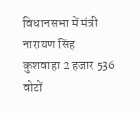विधानसभा में मंत्री नारायण सिंह कुशवाहा 2 हजार 536 वोटों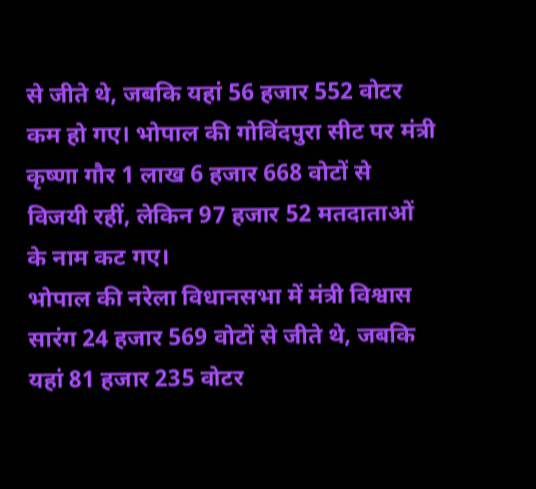से जीते थे, जबकि यहां 56 हजार 552 वोटर कम हो गए। भोपाल की गोविंदपुरा सीट पर मंत्री कृष्णा गौर 1 लाख 6 हजार 668 वोटों से विजयी रहीं, लेकिन 97 हजार 52 मतदाताओं के नाम कट गए।
भोपाल की नरेला विधानसभा में मंत्री विश्वास सारंग 24 हजार 569 वोटों से जीते थे, जबकि यहां 81 हजार 235 वोटर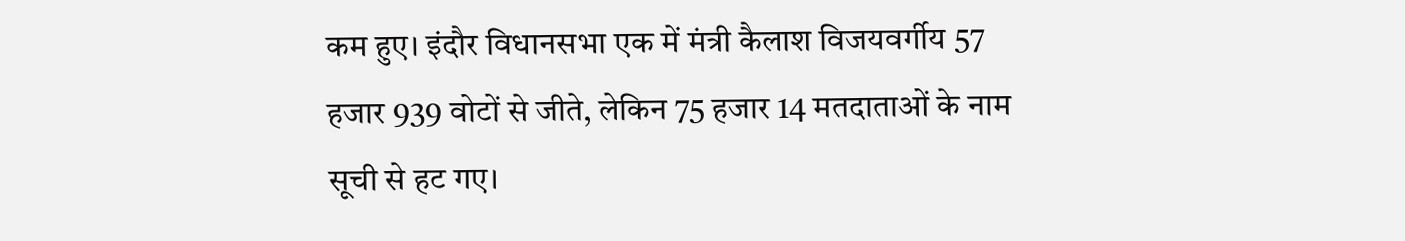कम हुए। इंदौर विधानसभा एक में मंत्री कैलाश विजयवर्गीय 57 हजार 939 वोटों से जीते, लेकिन 75 हजार 14 मतदाताओं के नाम सूची से हट गए।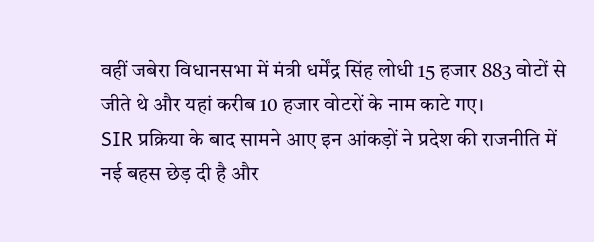वहीं जबेरा विधानसभा में मंत्री धर्मेंद्र सिंह लोधी 15 हजार 883 वोटों से जीते थे और यहां करीब 10 हजार वोटरों के नाम काटे गए।
SIR प्रक्रिया के बाद सामने आए इन आंकड़ों ने प्रदेश की राजनीति में नई बहस छेड़ दी है और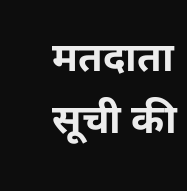मतदाता सूची की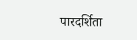पारदर्शिता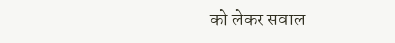को लेकर सवाल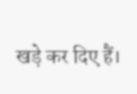खड़े कर दिए हैं।